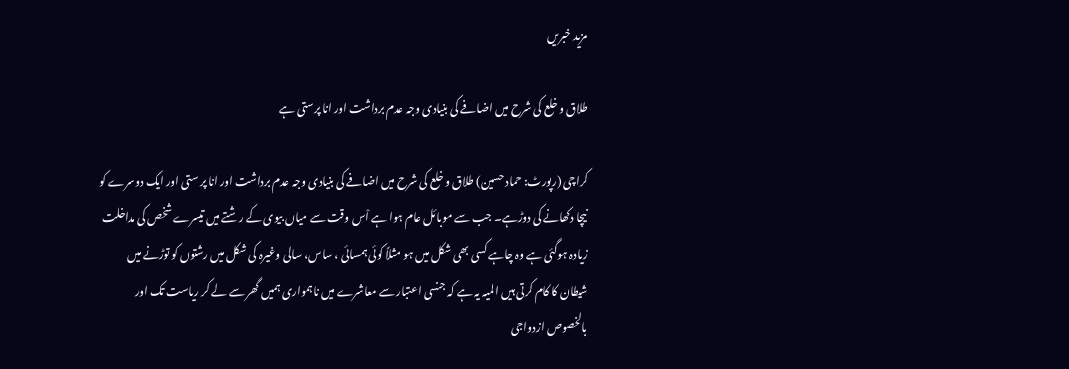مزید خبریں

طلاق و خلع کی شرح میں اضافے کی بنیادی وجہ عدم برداشت اور انا پرستی ہے

کراچی (رپورٹ: حماد حسین) طلاق و خلع کی شرح میں اضافے کی بنیادی وجہ عدم برداشت اور انا پر ستی اور ایک دوسرے کو نیچا دکھانے کی دوڑہے۔ جب سے موبائل عام ہوا ہے اْس وقت سے میاں بیوی کے رشتے میں تیسرے شخص کی مداخلت زیادہ ہوگئی ہے وہ چاہے کسی بھی شکل میں ہو مثلاً کوئی ہمسائی ، ساس، سالی وغیرہ کی شکل میں رشتوں کو توڑنے میں شیطان کا کام کرتی ہیں المیہ یہ ہے کہ جنسی اعتبار سے معاشرے میں ناہمواری ہمیں گھر سے لے کر ریاست تک اور بالخصوص ازدواجی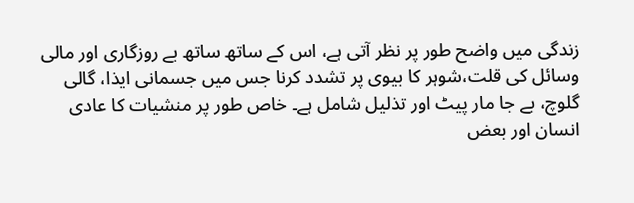زندگی میں واضح طور پر نظر آتی ہے، اس کے ساتھ ساتھ بے روزگاری اور مالی وسائل کی قلت،شوہر کا بیوی پر تشدد کرنا جس میں جسمانی ایذا، گالی گلوچ، بے جا مار پیٹ اور تذلیل شامل ہے۔ خاص طور پر منشیات کا عادی انسان اور بعض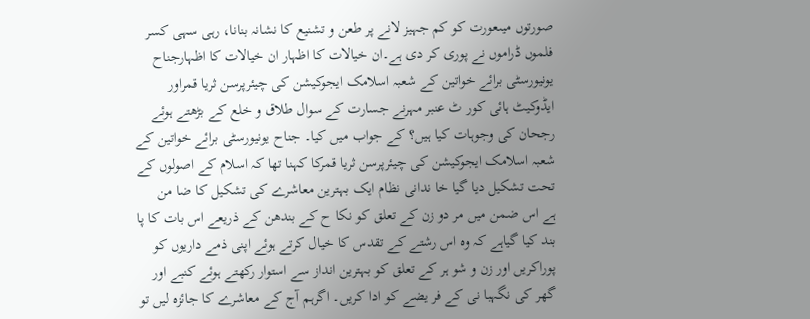صورتوں میںعورت کو کم جہیز لانے پر طعن و تشنیع کا نشانہ بنانا، رہی سہی کسر فلموں ڈراموں نے پوری کر دی ہے۔ان خیالات کا اظہار ان خیالات کا اظہارجناح یونیورسٹی برائے خواتین کے شعبہ اسلامک ایجوکیشن کی چیئرپرسن ثریا قمراور ایڈوکیٹ ہائی کور ٹ عنبر مہرنے جسارت کے سوال طلاق و خلع کے بڑھتے ہوئے رجحان کی وجوہات کیا ہیں؟ کے جواب میں کیا۔ جناح یونیورسٹی برائے خواتین کے شعبہ اسلامک ایجوکیشن کی چیئرپرسن ثریا قمرکا کہنا تھا کہ اسلام کے اصولوں کے تحت تشکیل دیا گیا خا ندانی نظام ایک بہترین معاشرے کی تشکیل کا ضا من
ہے اس ضمن میں مر دو زن کے تعلق کو نکا ح کے بندھن کے ذریعے اس بات کا پا بند کیا گیاہے کہ وہ اس رشتے کے تقدس کا خیال کرتے ہوئے اپنی ذمے داریوں کو پوراکریں اور زن و شو ہر کے تعلق کو بہترین انداز سے استوار رکھتے ہوئے کنبے اور گھر کی نگہبا نی کے فر یضے کو ادا کریں۔ اگرہم آج کے معاشرے کا جائزہ لیں تو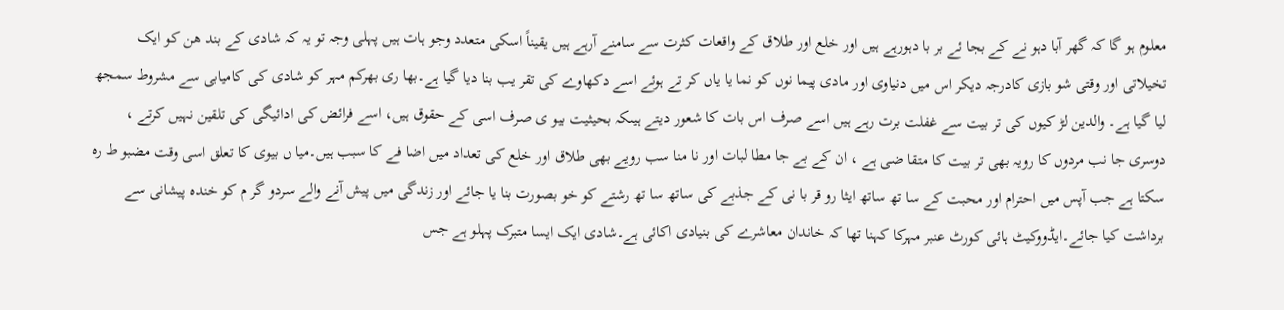معلوم ہو گا کہ گھر آبا دہو نے کے بجا ئے بر با دہورہے ہیں اور خلع اور طلاق کے واقعات کثرت سے سامنے آرہے ہیں یقیناً اسکی متعدد وجو ہات ہیں پہلی وجہ تو یہ کہ شادی کے بند ھن کو ایک تخیلاتی اور وقتی شو بازی کادرجہ دیکر اس میں دنیاوی اور مادی پیما نوں کو نما یا یاں کر تے ہوئے اسے دکھاوے کی تقر یب بنا دیا گیا ہے۔بھا ری بھرکم مہر کو شادی کی کامیابی سے مشروط سمجھ لیا گیا ہے۔ والدین لڑ کیوں کی تر بیت سے غفلت برت رہے ہیں اسے صرف اس بات کا شعور دیتے ہیںکہ بحیثیت بیو ی صرف اسی کے حقوق ہیں، اسے فرائض کی ادائیگی کی تلقین نہیں کرتے ، دوسری جا نب مردوں کا رویہ بھی تر بیت کا متقا ضی ہے ، ان کے بے جا مطا لبات اور نا منا سب رویے بھی طلاق اور خلع کی تعداد میں اضا فے کا سبب ہیں۔میا ں بیوی کا تعلق اسی وقت مضبو ط رہ سکتا ہے جب آپس میں احترام اور محبت کے سا تھ ساتھ ایثا رو قر با نی کے جذبے کی ساتھ سا تھ رشتے کو خو بصورت بنا یا جائے اور زندگی میں پیش آنے والے سردو گر م کو خندہ پیشانی سے برداشت کیا جائے۔ایڈووکیٹ ہائی کورٹ عنبر مہرکا کہنا تھا کہ خاندان معاشرے کی بنیادی اکائی ہے۔شادی ایک ایسا متبرک پہلو ہے جس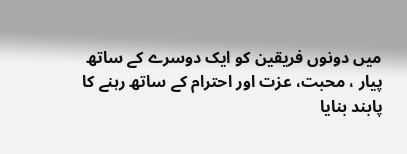میں دونوں فریقین کو ایک دوسرے کے ساتھ پیار ، محبت، عزت اور احترام کے ساتھ رہنے کا پابند بنایا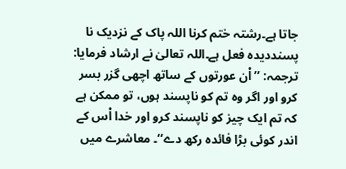جاتا ہے۔رشتہ ختم کرنا اللہ پاک کے نزدیک نا پسنددیدہ فعل ہے۔اللہ تعالیٰ نے ارشاد فرمایا: ترجمہ: ’’اْن عورتوں کے ساتھ اچھی گزر بسر کرو اور اگر وہ تم کو ناپسند ہوں، تو ممکن ہے کہ تم ایک چیز کو ناپسند کرو اور خدا اْس کے اندر کوئی بڑا فائدہ رکھ دے‘‘۔ معاشرے میں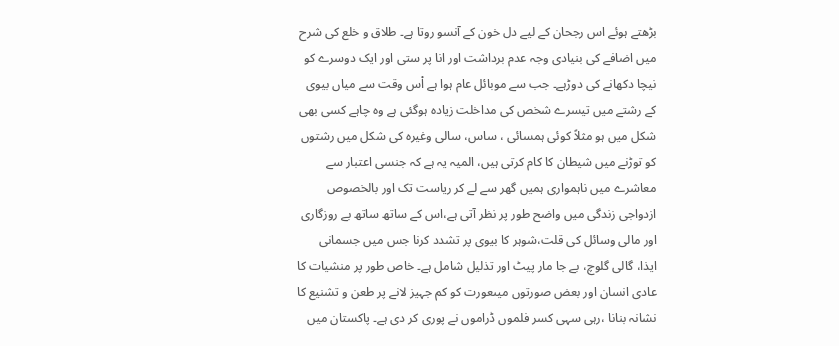بڑھتے ہوئے اس رجحان کے لیے دل خون کے آنسو روتا ہے۔ طلاق و خلع کی شرح میں اضافے کی بنیادی وجہ عدم برداشت اور انا پر ستی اور ایک دوسرے کو نیچا دکھانے کی دوڑہے۔ جب سے موبائل عام ہوا ہے اْس وقت سے میاں بیوی کے رشتے میں تیسرے شخص کی مداخلت زیادہ ہوگئی ہے وہ چاہے کسی بھی شکل میں ہو مثلاً کوئی ہمسائی ، ساس، سالی وغیرہ کی شکل میں رشتوں کو توڑنے میں شیطان کا کام کرتی ہیں، المیہ یہ ہے کہ جنسی اعتبار سے معاشرے میں ناہمواری ہمیں گھر سے لے کر ریاست تک اور بالخصوص ازدواجی زندگی میں واضح طور پر نظر آتی ہے،اس کے ساتھ ساتھ بے روزگاری اور مالی وسائل کی قلت،شوہر کا بیوی پر تشدد کرنا جس میں جسمانی ایذا، گالی گلوچ، بے جا مار پیٹ اور تذلیل شامل ہے۔ خاص طور پر منشیات کا عادی انسان اور بعض صورتوں میںعورت کو کم جہیز لانے پر طعن و تشنیع کا نشانہ بنانا ،رہی سہی کسر فلموں ڈراموں نے پوری کر دی ہے۔ پاکستان میں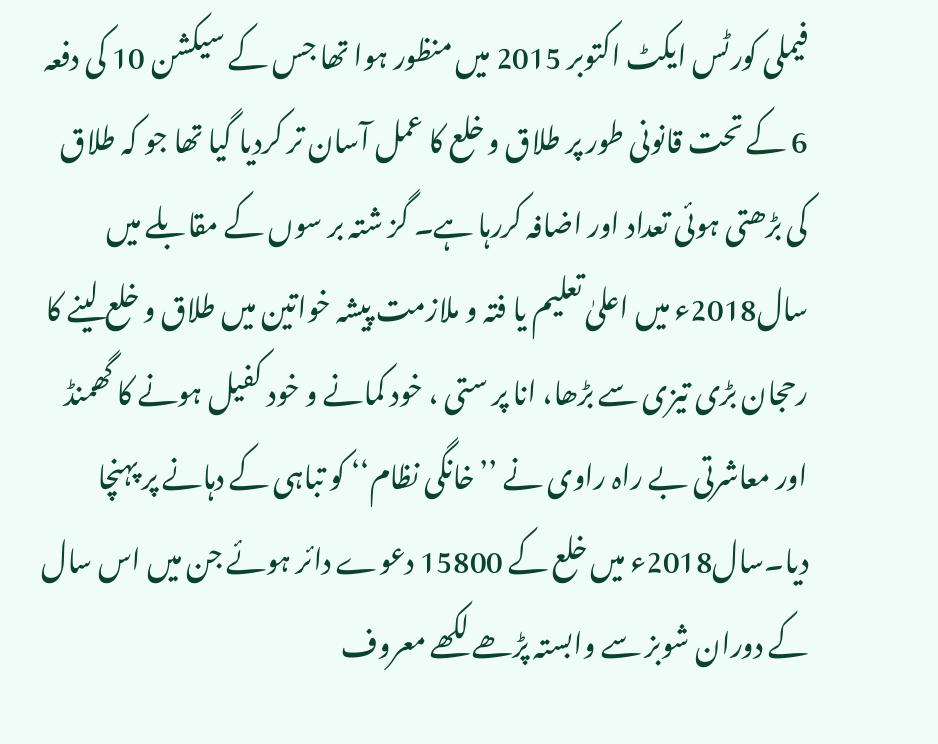فیملی کورٹس ایکٹ اکتوبر 2015 میں منظور ہوا تھا جس کے سیکشن 10 کی دفعہ 6 کے تحت قانونی طور پر طلاق و خلع کا عمل آسان تر کردیا گیا تھا جو کہ طلاق کی بڑھتی ہوئی تعداد اور اضافہ کررہا ہے۔ گز شتہ بر سوں کے مقابلے میں سال2018ء میں اعلیٰ تعلیم یا فتہ و ملازمت پیشہ خواتین میں طلاق و خلع لینے کا رحجان بڑی تیزی سے بڑھا، انا پر ستی ، خود کمانے و خود کفیل ہونے کا گھمنڈ اور معاشرتی بے راہ راوی نے ’’خانگی نظام‘‘ کو تباہی کے دہانے پر پہنچا دیا۔سال2018ء میں خلع کے 15800 دعوے دائر ہوئے جن میں اس سال کے دوران شوبز سے وابستہ پڑھے لکھے معروف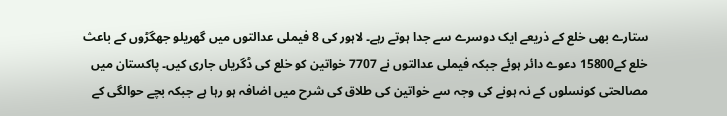ستارے بھی خلع کے ذریعے ایک دوسرے سے جدا ہوتے رہے۔ لاہور کی 8 فیملی عدالتوں میں گھریلو جھگڑوں کے باعث خلع کے15800 دعوے دائر ہوئے جبکہ فیملی عدالتوں نے 7707 خواتین کو خلع کی ڈگریاں جاری کیں۔ پاکستان میں مصالحتی کونسلوں کے نہ ہونے کی وجہ سے خواتین کی طلاق کی شرح میں اضافہ ہو رہا ہے جبکہ بچے حوالگی کے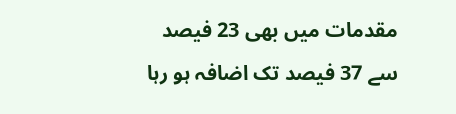مقدمات میں بھی 23 فیصد سے 37 فیصد تک اضافہ ہو رہا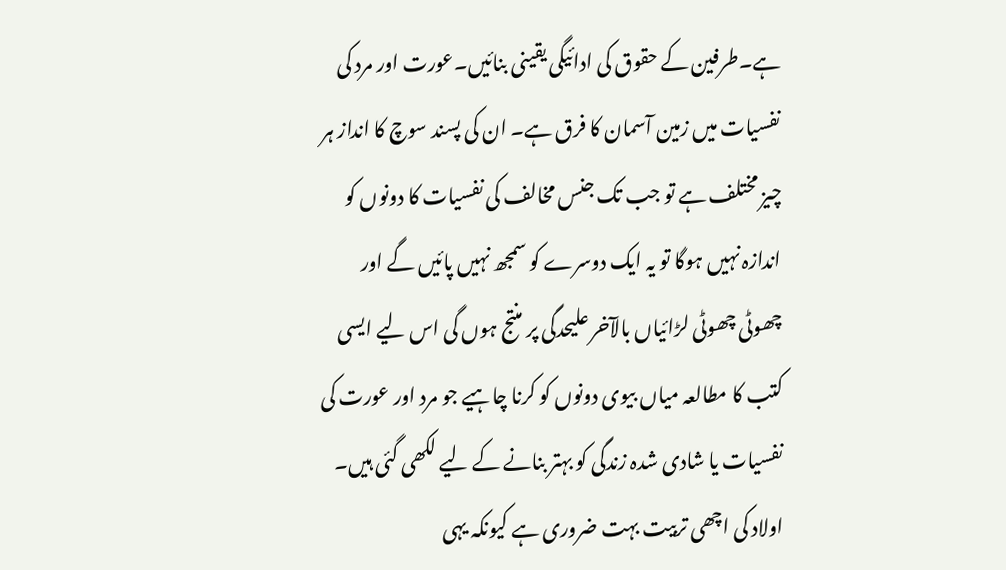ہے۔طرفین کے حقوق کی ادائیگی یقینی بنائیں۔عورت اور مرد کی نفسیات میں زمین آسمان کا فرق ہے۔ ان کی پسند سوچ کا انداز ہر چیز مختلف ہے تو جب تک جنس مخالف کی نفسیات کا دونوں کو اندازہ نہیں ہوگا تو یہ ایک دوسرے کو سمجھ نہیں پائیں گے اور چھوٹی چھوٹی لڑائیاں بالآخر علیحدگی پر منتج ہوں گی اس لیے ایسی کتب کا مطالعہ میاں بیوی دونوں کو کرنا چاہیے جو مرد اور عورت کی نفسیات یا شادی شدہ زندگی کو بہتر بنانے کے لیے لکھی گئی ہیں۔ اولاد کی اچھی تربیت بہت ضروری ہے کیونکہ یہی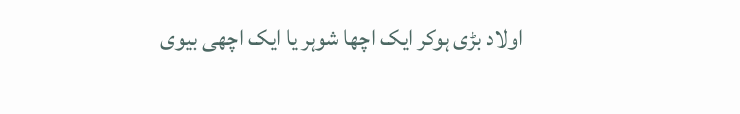اولاد بڑی ہوکر ایک اچھا شوہر یا ایک اچھی بیوی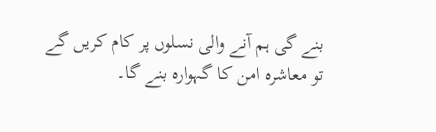بنے گی ہم آنے والی نسلوں پر کام کریں گے تو معاشرہ امن کا گہوارہ بنے گا۔